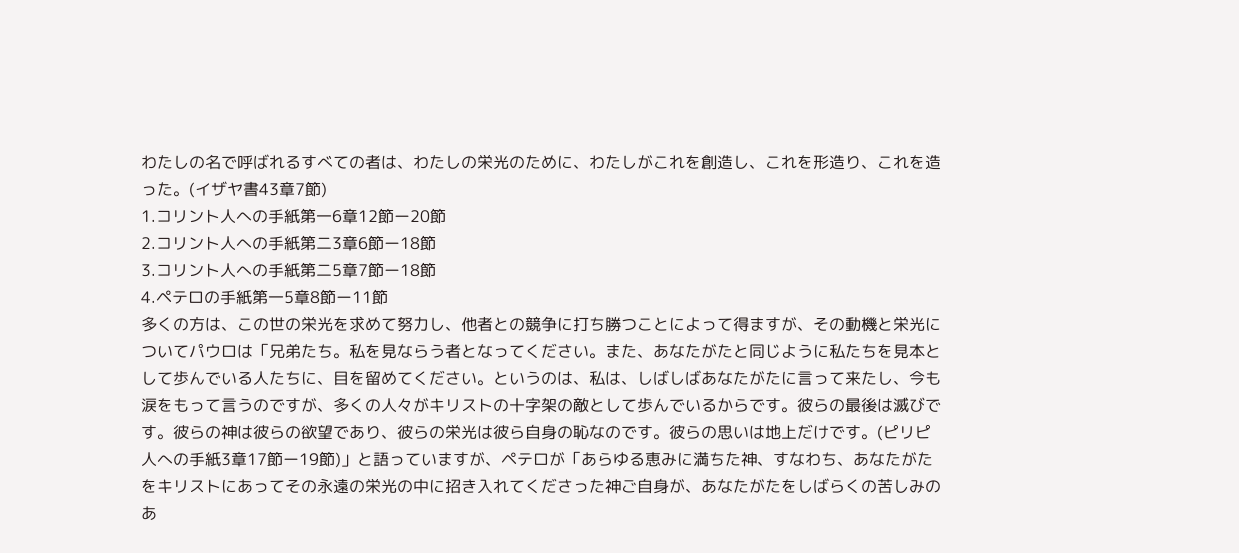わたしの名で呼ばれるすべての者は、わたしの栄光のために、わたしがこれを創造し、これを形造り、これを造った。(イザヤ書43章7節)
1.コリント人への手紙第一6章12節ー20節
2.コリント人への手紙第二3章6節ー18節
3.コリント人への手紙第二5章7節ー18節
4.ペテロの手紙第一5章8節ー11節
多くの方は、この世の栄光を求めて努力し、他者との競争に打ち勝つことによって得ますが、その動機と栄光についてパウロは「兄弟たち。私を見ならう者となってください。また、あなたがたと同じように私たちを見本として歩んでいる人たちに、目を留めてください。というのは、私は、しばしばあなたがたに言って来たし、今も涙をもって言うのですが、多くの人々がキリストの十字架の敵として歩んでいるからです。彼らの最後は滅びです。彼らの神は彼らの欲望であり、彼らの栄光は彼ら自身の恥なのです。彼らの思いは地上だけです。(ピリピ人への手紙3章17節ー19節)」と語っていますが、ペテロが「あらゆる恵みに満ちた神、すなわち、あなたがたをキリストにあってその永遠の栄光の中に招き入れてくださった神ご自身が、あなたがたをしばらくの苦しみのあ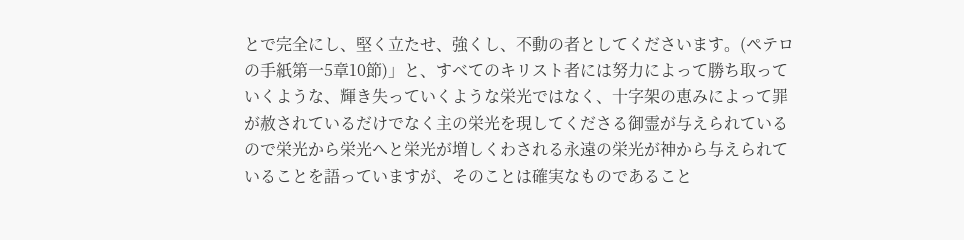とで完全にし、堅く立たせ、強くし、不動の者としてくださいます。(ペテロの手紙第一5章10節)」と、すべてのキリスト者には努力によって勝ち取っていくような、輝き失っていくような栄光ではなく、十字架の恵みによって罪が赦されているだけでなく主の栄光を現してくださる御霊が与えられているので栄光から栄光へと栄光が増しくわされる永遠の栄光が神から与えられていることを語っていますが、そのことは確実なものであること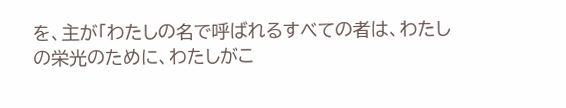を、主が「わたしの名で呼ばれるすべての者は、わたしの栄光のために、わたしがこ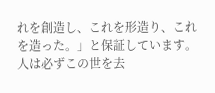れを創造し、これを形造り、これを造った。」と保証しています。人は必ずこの世を去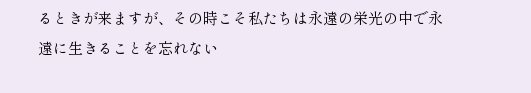るときが来ますが、その時こそ私たちは永遠の栄光の中で永遠に生きることを忘れない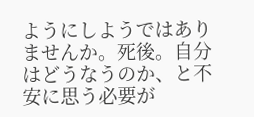ようにしようではありませんか。死後。自分はどうなうのか、と不安に思う必要が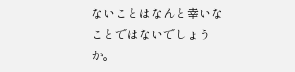ないことはなんと幸いなことではないでしょうか。